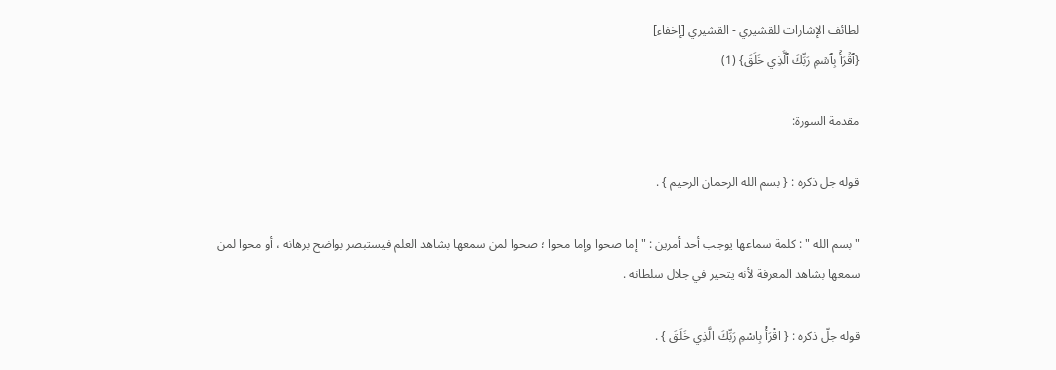لطائف الإشارات للقشيري - القشيري [إخفاء]
{ٱقۡرَأۡ بِٱسۡمِ رَبِّكَ ٱلَّذِي خَلَقَ} (1)

مقدمة السورة:

قوله جل ذكره : { بسم الله الرحمان الرحيم } .

" بسم الله " : كلمة سماعها يوجب أحد أمرين : " إما صحوا وإما محوا ؛ صحوا لمن سمعها بشاهد العلم فيستبصر بواضح برهانه ، أو محوا لمن سمعها بشاهد المعرفة لأنه يتحير في جلال سلطانه .

قوله جلّ ذكره : { اقْرَأْ بِاسْمِ رَبِّكَ الَّذِي خَلَقَ } .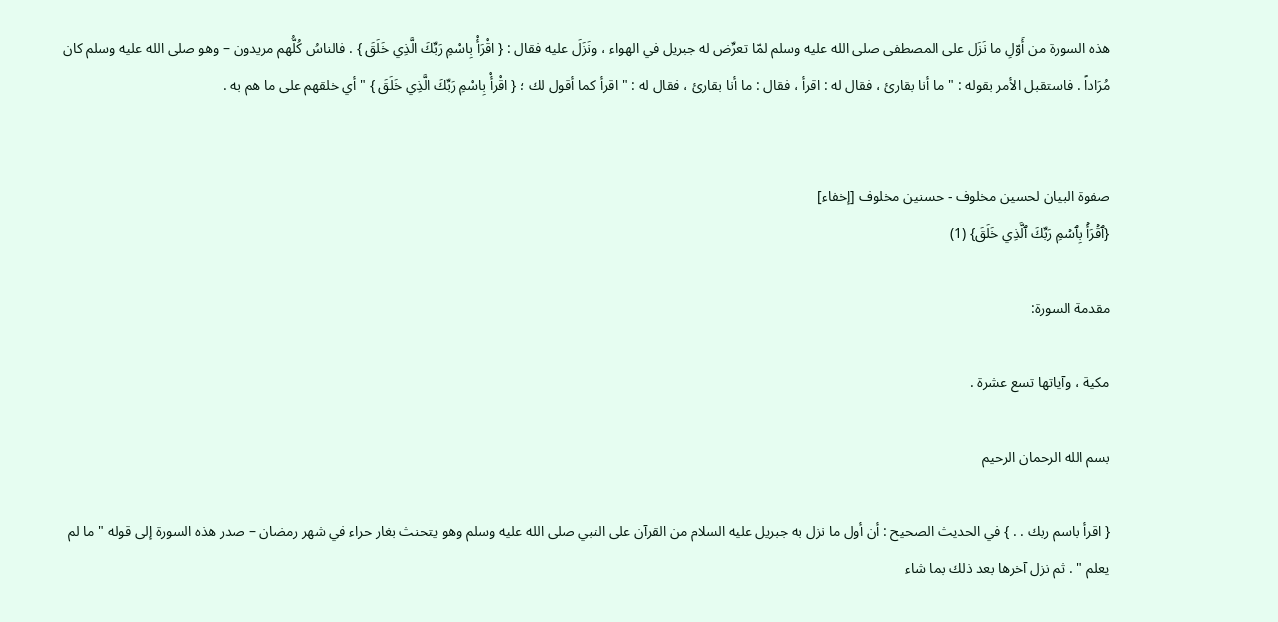هذه السورة من أَوّلِ ما نَزَل على المصطفى صلى الله عليه وسلم لمّا تعرِّض له جبريل في الهواء ، ونَزَلَ عليه فقال : { اقْرَأْ بِاسْمِ رَبِّكَ الَّذِي خَلَقَ } . فالناسُ كُلُّهم مريدون – وهو صلى الله عليه وسلم كان مُرَاداً . فاستقبل الأمر بقوله : " ما أنا بقارئ ، فقال له : اقرأ ، فقال : ما أنا بقارئ ، فقال له : " اقرأ كما أقول لك ؛ { اقْرأْ بِاسْمِ رَبِّكَ الَّذِي خَلَقَ } " أي خلقهم على ما هم به .


صفوة البيان لحسين مخلوف - حسنين مخلوف [إخفاء]
{ٱقۡرَأۡ بِٱسۡمِ رَبِّكَ ٱلَّذِي خَلَقَ} (1)

مقدمة السورة:

مكية ، وآياتها تسع عشرة .

بسم الله الرحمان الرحيم

{ اقرأ باسم ربك . . } في الحديث الصحيح : أن أول ما نزل به جبريل عليه السلام من القرآن على النبي صلى الله عليه وسلم وهو يتحنث بغار حراء في شهر رمضان – صدر هذه السورة إلى قوله " ما لم يعلم " . ثم نزل آخرها بعد ذلك بما شاء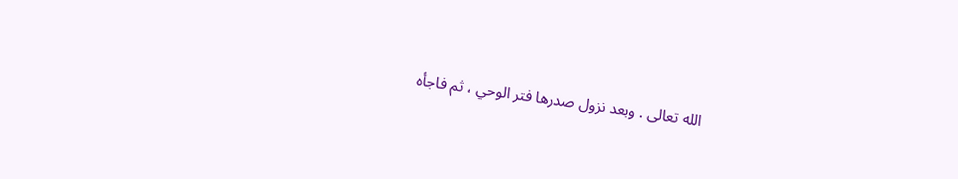الله تعالى . وبعد نزول صدرها فتر الوحي ، ثم فاجأه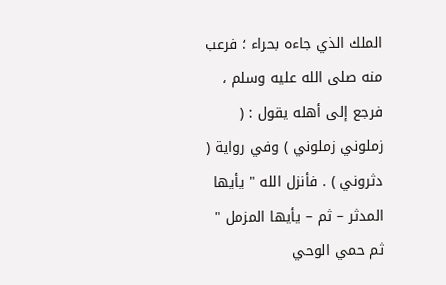الملك الذي جاءه بحراء ؛ فرعب منه صلى الله عليه وسلم ، فرجع إلى أهله يقول : ( زملوني زملوني ) وفي رواية ( دثروني ) . فأنزل الله " يأيها المدثر – ثم – يأيها المزمل " ثم حمي الوحي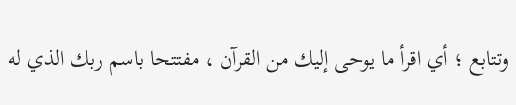وتتابع ؛ أي اقرأ ما يوحى إليك من القرآن ، مفتتحا باسم ربك الذي له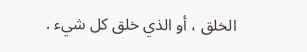الخلق ، أو الذي خلق كل شيء .